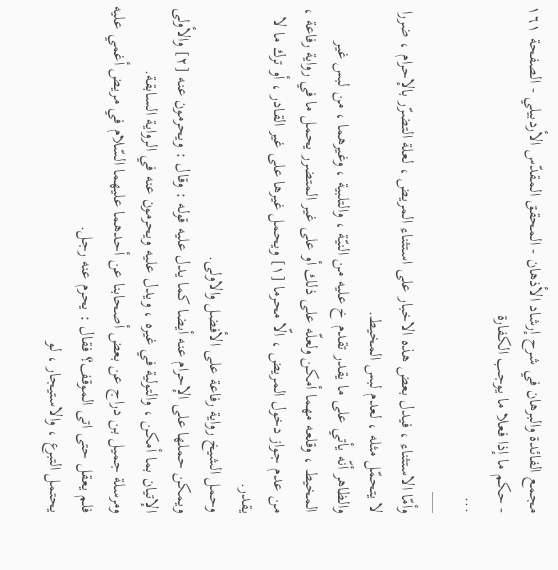مجمع الفائدة والبرهان في شرح إرشاد الأذهان - المحقق المقدّس الأردبيلي - الصفحة ١٦١ - حكم ما إذا فعلا ما يوجب الكفارة
...
___
وأمّا الاستثناء ، فيدل بعض هذه الاخبار على استثناء المريض ، لعلة التضرّر بالإحرام ، ضررا لا يتحمّل مثله ، لعدم لبس المخيط.
والظاهر أنّه يأتي على ما يقدر تقدم خ عليه من النيّة ، والتلبية ، وغيرهما ، من لبس غير المخيط ، وقلعه مهما أمكن ولعلّه على ذلك أو على غير المتضرر يحمل ما في رواية رفاعة ، من عدم جواز دخول المريض ، الّا محرما [١] ويحمل غيرها على غير القادر ، أو ترك ما لا يقدر.
وحمل الشيخ رواية رفاعة على الأفضل والاولى.
ويمكن حملها على الإحرام عنه أيضا كما يدل عليه قوله : وقال : ويحرمون عنه [٢] والأولى الإتيان بما أمكن ، والتولية في غيره ، ويدل عليه ويحرمون عنه في الرواية السابقة.
ومرسلة جميل بن دراج عن بعض أصحابنا عن أحدهما عليهما السّلام في مريض أغمي عليه فلم يعقل حتى اتى الموقف؟ فقال : يحرم عنه رجل.
يحتمل التبرع ، والاستيجار ، لو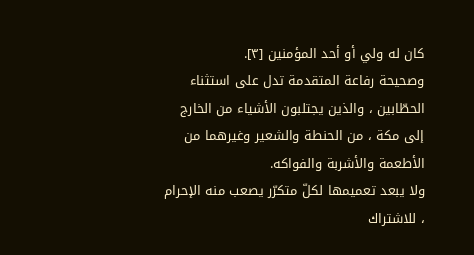كان له ولي أو أحد المؤمنين [٣].
وصحيحة رفاعة المتقدمة تدل على استثناء الحطّابين ، والذين يجتلبون الأشياء من الخارج إلى مكة ، من الحنطة والشعير وغيرهما من الأطعمة والأشربة والفواكه.
ولا يبعد تعميمها لكلّ متكرّر يصعب منه الإحرام ، للاشتراك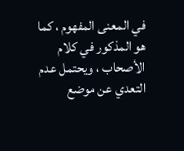في المعنى المفهوم ، كما هو المذكور في كلام الأصحاب ، ويحتمل عدم التعدي عن موضع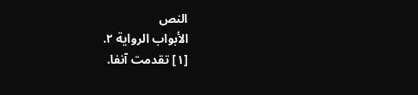النص
الأبواب الرواية ٢.
[١] تقدمت آنفا.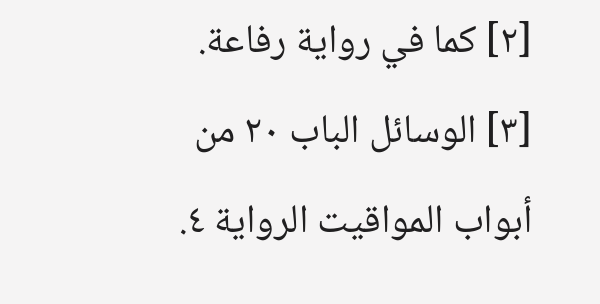[٢] كما في رواية رفاعة.
[٣] الوسائل الباب ٢٠ من أبواب المواقيت الرواية ٤.